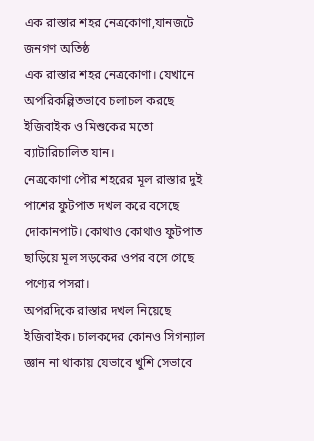এক রাস্তার শহর নেত্রকোণা,যানজটে জনগণ অতিষ্ঠ
এক রাস্তার শহর নেত্রকোণা। যেখানে অপরিকল্পিতভাবে চলাচল করছে ইজিবাইক ও মিশুকের মতো ব্যাটারিচালিত যান।
নেত্রকোণা পৌর শহরের মূল রাস্তার দুই পাশের ফুটপাত দখল করে বসেছে দোকানপাট। কোথাও কোথাও ফুটপাত ছাড়িয়ে মূল সড়কের ওপর বসে গেছে পণ্যের পসরা।
অপরদিকে রাস্তার দখল নিয়েছে ইজিবাইক। চালকদের কোনও সিগন্যাল জ্ঞান না থাকায় যেভাবে খুশি সেভাবে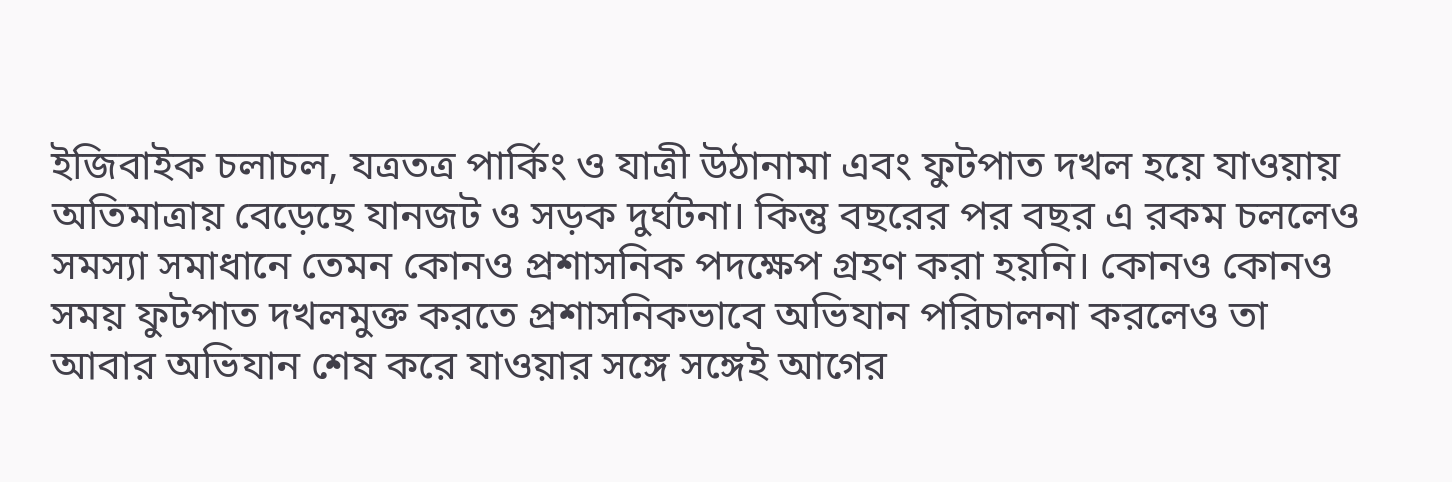ইজিবাইক চলাচল, যত্রতত্র পার্কিং ও যাত্রী উঠানামা এবং ফুটপাত দখল হয়ে যাওয়ায় অতিমাত্রায় বেড়েছে যানজট ও সড়ক দুর্ঘটনা। কিন্তু বছরের পর বছর এ রকম চললেও সমস্যা সমাধানে তেমন কোনও প্রশাসনিক পদক্ষেপ গ্রহণ করা হয়নি। কোনও কোনও সময় ফুটপাত দখলমুক্ত করতে প্রশাসনিকভাবে অভিযান পরিচালনা করলেও তা আবার অভিযান শেষ করে যাওয়ার সঙ্গে সঙ্গেই আগের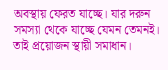অবস্থায় ফেরত যাচ্ছে। যার দরুন সমস্যা থেকে যাচ্ছে যেমন তেমনই। তাই প্রয়োজন স্থায়ী সমাধান।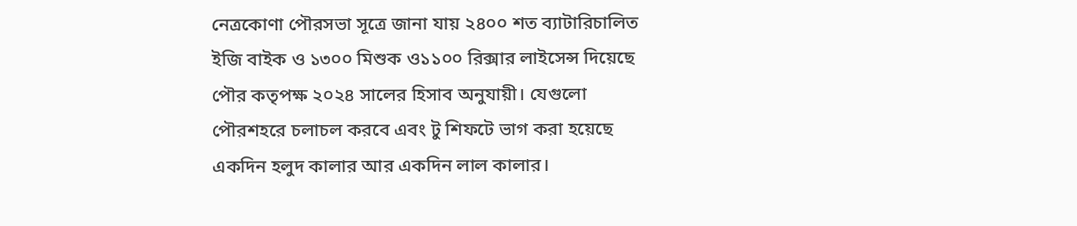নেত্রকোণা পৌরসভা সূত্রে জানা যায় ২৪০০ শত ব্যাটারিচালিত ইজি বাইক ও ১৩০০ মিশুক ও১১০০ রিক্সার লাইসেন্স দিয়েছে পৌর কতৃপক্ষ ২০২৪ সালের হিসাব অনুযায়ী। যেগুলো পৌরশহরে চলাচল করবে এবং টু শিফটে ভাগ করা হয়েছে একদিন হলুদ কালার আর একদিন লাল কালার।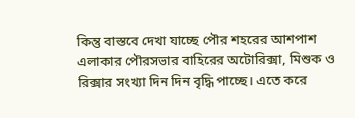কিন্তু বাস্তবে দেখা যাচ্ছে পৌর শহরের আশপাশ এলাকার পৌরসভার বাহিরের অটোরিক্সা, মিশুক ও রিক্সার সংখ্যা দিন দিন বৃদ্ধি পাচ্ছে। এতে করে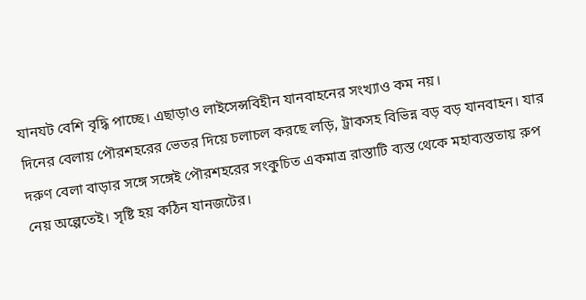যানযট বেশি বৃদ্ধি পাচ্ছে। এছাড়াও লাইসেন্সবিহীন যানবাহনের সংখ্যাও কম নয়।
দিনের বেলায় পৌরশহরের ভেতর দিয়ে চলাচল করছে লড়ি, ট্রাকসহ বিভিন্ন বড় বড় যানবাহন। যার দরুণ বেলা বাড়ার সঙ্গে সঙ্গেই পৌরশহরের সংকুচিত একমাত্র রাস্তাটি ব্যস্ত থেকে মহাব্যস্ততায় রুপ নেয় অল্পেতেই। সৃষ্টি হয় কঠিন যানজটের।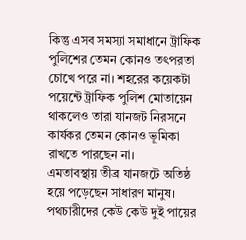কিন্তু এসব সমস্যা সমাধানে ট্রাফিক পুলিশের তেমন কোনও তৎপরতা চোখে পরে না। শহরের কয়েকটা পয়েন্টে ট্রাফিক পুলিশ মোতায়েন থাকলেও তারা যানজট নিরসনে কার্যকর তেমন কোনও ভূমিকা রাখতে পারছেন না।
এমতাবস্থায় তীব্র যানজটে অতিষ্ঠ হয়ে পড়েছেন সাধারণ মানুষ। পথচারীদের কেউ কেউ দুই পায়ের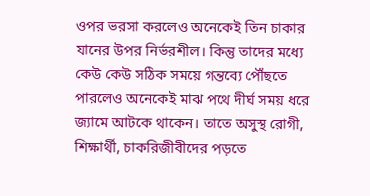ওপর ভরসা করলেও অনেকেই তিন চাকার যানের উপর নির্ভরশীল। কিন্তু তাদের মধ্যে কেউ কেউ সঠিক সময়ে গন্তব্যে পৌঁছতে পারলেও অনেকেই মাঝ পথে দীর্ঘ সময় ধরে জ্যামে আটকে থাকেন। তাতে অসুস্থ রোগী, শিক্ষার্থী, চাকরিজীবীদের পড়তে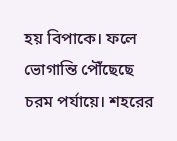হয় বিপাকে। ফলে ভোগান্তি পৌঁছেছে চরম পর্যায়ে। শহরের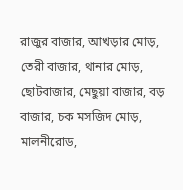রাজুর বাজার, আখড়ার মোড়, তেরী বাজার, থানার মোড়, ছোটবাজার, মেছুয়া বাজার, বড় বাজার, চক মসজিদ মোড়, মালনীরোড,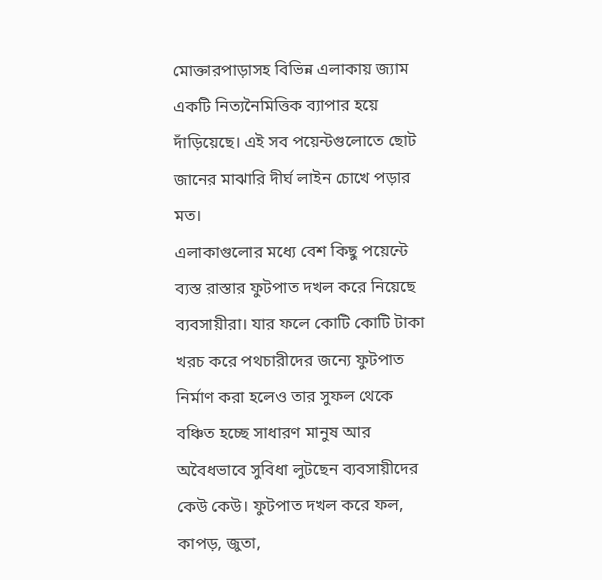মোক্তারপাড়াসহ বিভিন্ন এলাকায় জ্যাম একটি নিত্যনৈমিত্তিক ব্যাপার হয়ে দাঁড়িয়েছে। এই সব পয়েন্টগুলোতে ছোট জানের মাঝারি দীর্ঘ লাইন চোখে পড়ার মত।
এলাকাগুলোর মধ্যে বেশ কিছু পয়েন্টে ব্যস্ত রাস্তার ফুটপাত দখল করে নিয়েছে ব্যবসায়ীরা। যার ফলে কোটি কোটি টাকা খরচ করে পথচারীদের জন্যে ফুটপাত নির্মাণ করা হলেও তার সুফল থেকে বঞ্চিত হচ্ছে সাধারণ মানুষ আর অবৈধভাবে সুবিধা লুটছেন ব্যবসায়ীদের কেউ কেউ। ফুটপাত দখল করে ফল, কাপড়, জুতা,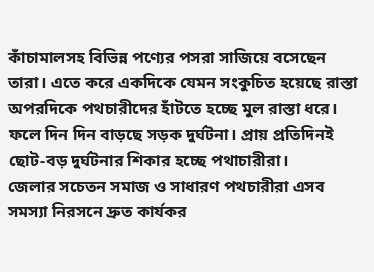কাঁচামালসহ বিভিন্ন পণ্যের পসরা সাজিয়ে বসেছেন তারা। এতে করে একদিকে যেমন সংকুচিত হয়েছে রাস্তা অপরদিকে পথচারীদের হাঁটতে হচ্ছে মুল রাস্তা ধরে। ফলে দিন দিন বাড়ছে সড়ক দুর্ঘটনা। প্রায় প্রতিদিনই ছোট-বড় দুর্ঘটনার শিকার হচ্ছে পথাচারীরা।
জেলার সচেতন সমাজ ও সাধারণ পথচারীরা এসব সমস্যা নিরসনে দ্রুত কার্যকর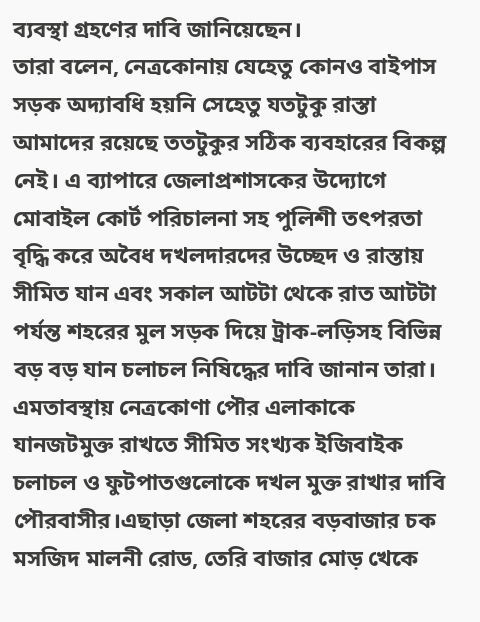ব্যবস্থা গ্রহণের দাবি জানিয়েছেন।
তারা বলেন, নেত্রকোনায় যেহেতু কোনও বাইপাস সড়ক অদ্যাবধি হয়নি সেহেতু যতটুকু রাস্তা আমাদের রয়েছে ততটুকুর সঠিক ব্যবহারের বিকল্প নেই। এ ব্যাপারে জেলাপ্রশাসকের উদ্যোগে মোবাইল কোর্ট পরিচালনা সহ পুলিশী তৎপরতা বৃদ্ধি করে অবৈধ দখলদারদের উচ্ছেদ ও রাস্তায় সীমিত যান এবং সকাল আটটা থেকে রাত আটটা পর্যন্ত শহরের মুল সড়ক দিয়ে ট্রাক-লড়িসহ বিভিন্ন বড় বড় যান চলাচল নিষিদ্ধের দাবি জানান তারা।
এমতাবস্থায় নেত্রকোণা পৌর এলাকাকে যানজটমুক্ত রাখতে সীমিত সংখ্যক ইজিবাইক চলাচল ও ফুটপাতগুলোকে দখল মুক্ত রাখার দাবি পৌরবাসীর।এছাড়া জেলা শহরের বড়বাজার চক মসজিদ মালনী রোড, তেরি বাজার মোড় খেকে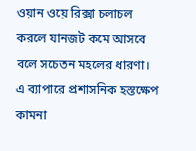ওয়ান ওয়ে রিক্সা চলাচল করলে যানজট কমে আসবে বলে সচেতন মহলের ধারণা। এ ব্যাপারে প্রশাসনিক হস্তক্ষেপ কামনা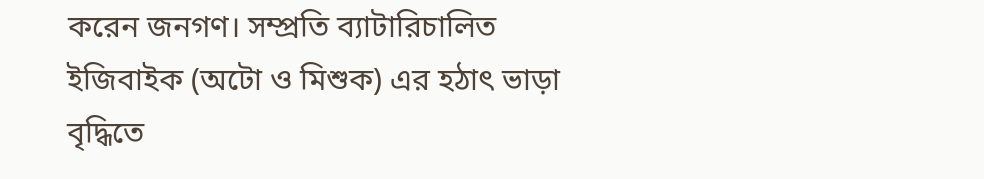করেন জনগণ। সম্প্রতি ব্যাটারিচালিত ইজিবাইক (অটো ও মিশুক) এর হঠাৎ ভাড়া বৃদ্ধিতে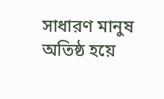সাধারণ মানুষ অতিষ্ঠ হয়ে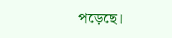পড়েছে।